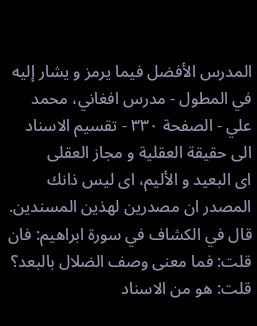المدرس الأفضل فيما يرمز و يشار إليه في المطول - مدرس افغاني، محمد علي - الصفحة ٣٣٠ - تقسيم الاسناد الى حقيقة العقلية و مجاز العقلى
اى البعيد و الأليم، اى ليس ذانك المصدر ان مصدرين لهذين المسندين.
قال في الكشاف في سورة ابراهيم: فان قلت: فما معنى وصف الضلال بالبعد؟ قلت: هو من الاسناد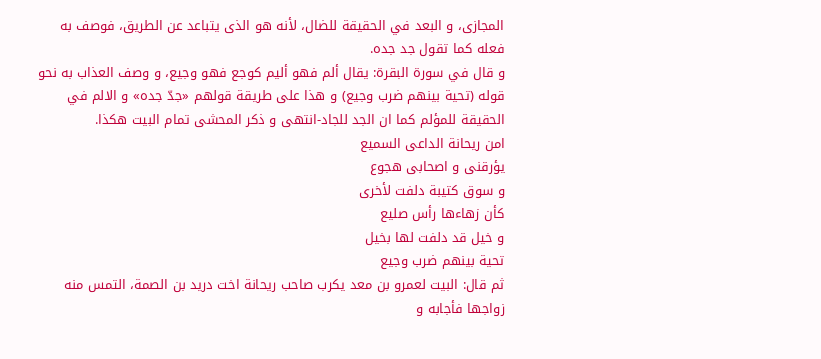المجازى، و البعد في الحقيقة للضال، لأنه هو الذى يتباعد عن الطريق، فوصف به فعله كما تقول جد جده.
و قال في سورة البقرة: يقال ألم فهو أليم كوجع فهو وجيع، و وصف العذاب به نحو قوله (تحية بينهم ضرب وجيع) و هذا على طريقة قولهم «جدّ جده» و الالم في الحقيقة للمؤلم كما ان الجد للجاد-انتهى و ذكر المحشى تمام البيت هكذا.
امن ريحانة الداعى السميع
يؤرقنى و اصحابى هجوع
و سوق كتيبة دلفت لأخرى
كأن زهاءها رأس صليع
و خيل قد دلفت لها بخيل
تحية بينهم ضرب وجيع
ثم قال: البيت لعمرو بن معد يكرب صاحب ريحانة اخت دريد بن الصمة، التمس منه زواجها فأجابه و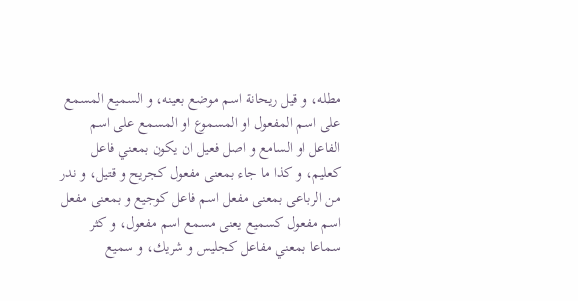مطله، و قيل ريحانة اسم موضع بعينه، و السميع المسمع على اسم المفعول او المسموع او المسمع على اسم الفاعل او السامع و اصل فعيل ان يكون بمعني فاعل كعليم، و كذا ما جاء بمعنى مفعول كجريح و قتيل، و ندر من الرباعى بمعنى مفعل اسم فاعل كوجيع و بمعنى مفعل اسم مفعول كسميع يعنى مسمع اسم مفعول، و كثر سماعا بمعني مفاعل كجليس و شريك، و سميع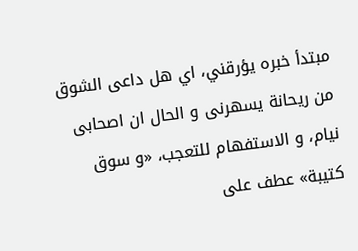مبتدأ خبره يؤرقني، اي هل داعى الشوق من ريحانة يسهرنى و الحال ان اصحابى نيام، و الاستفهام للتعجب، «و سوق كتيبة» عطف على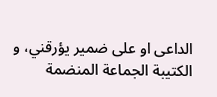الداعى او على ضمير يؤرقني، و الكتيبة الجماعة المنضمة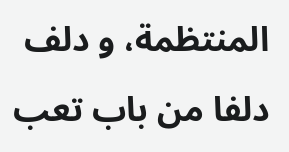المنتظمة، و دلف دلفا من باب تعب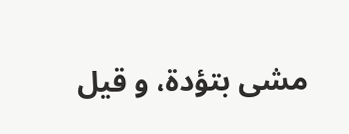مشى بتؤدة، و قيل